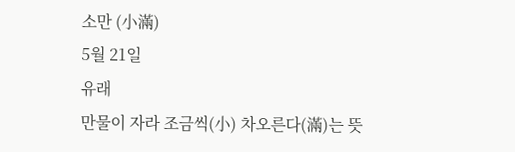소만 (小滿)
5월 21일
유래
만물이 자라 조금씩(小) 차오른다(滿)는 뜻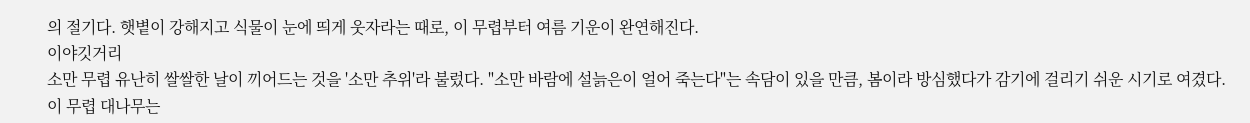의 절기다. 햇볕이 강해지고 식물이 눈에 띄게 웃자라는 때로, 이 무렵부터 여름 기운이 완연해진다.
이야깃거리
소만 무렵 유난히 쌀쌀한 날이 끼어드는 것을 '소만 추위'라 불렀다. "소만 바람에 설늙은이 얼어 죽는다"는 속담이 있을 만큼, 봄이라 방심했다가 감기에 걸리기 쉬운 시기로 여겼다. 이 무렵 대나무는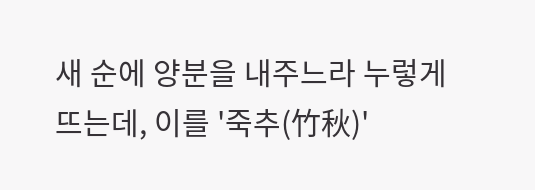새 순에 양분을 내주느라 누렇게 뜨는데, 이를 '죽추(竹秋)'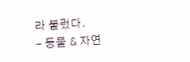라 불렀다.
- 동물 & 자연